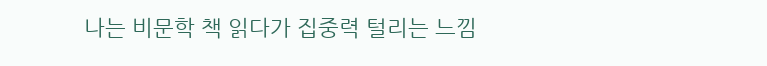나는 비문학 책 읽다가 집중력 털리는 느낌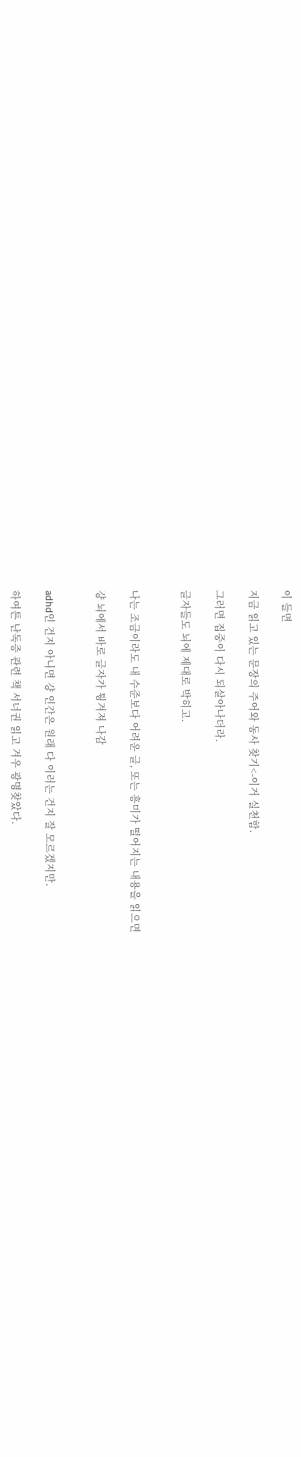이 들면

지금 읽고 있는 문장의 주어와 동사 찾기<-이거 실천함.

그러면 집중이 다시 되살아나더라.

글자들도 뇌에 제대로 박히고.


나는 조금이라도 내 수준보다 어려운 글, 또는 흥미가 떨어지는 내용을 읽으면

걍 뇌에서 바로 글자가 튕겨져 나감


adhd인 건지 아니면 걍 인간은 원래 다 이러는 건지 잘 모르겠지만.

하여튼 난독증 관련 책 서너권 읽고 겨우 광명찾았다.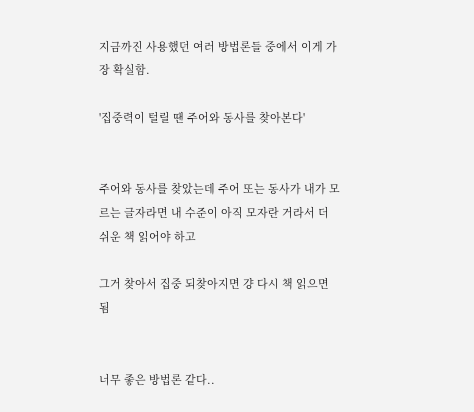지금까진 사용했던 여러 방법론들 중에서 이게 가장 확실함.

'집중력이 털릴 땐 주어와 동사를 찾아본다'


주어와 동사를 찾았는데 주어 또는 동사가 내가 모르는 글자라면 내 수준이 아직 모자란 거라서 더 쉬운 책 읽어야 하고

그거 찾아서 집중 되찾아지면 걍 다시 책 읽으면 됨


너무 좋은 방법론 같다..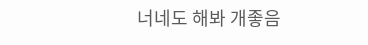너네도 해봐 개좋음